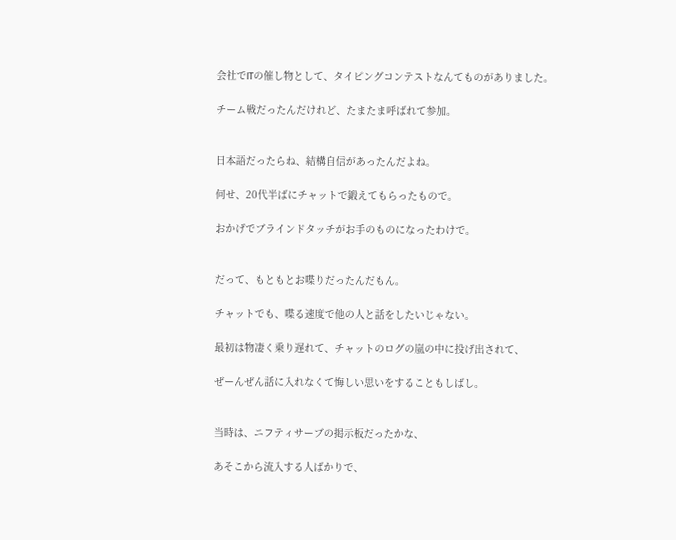会社でITの催し物として、タイピングコンテストなんてものがありました。

チーム戦だったんだけれど、たまたま呼ばれて参加。


日本語だったらね、結構自信があったんだよね。

何せ、20代半ばにチャットで鍛えてもらったもので。

おかげでブラインドタッチがお手のものになったわけで。


だって、もともとお喋りだったんだもん。

チャットでも、喋る速度で他の人と話をしたいじゃない。

最初は物凄く乗り遅れて、チャットのログの嵐の中に投げ出されて、

ぜーんぜん話に入れなくて悔しい思いをすることもしばし。


当時は、ニフティサーブの掲示板だったかな、

あそこから流入する人ばかりで、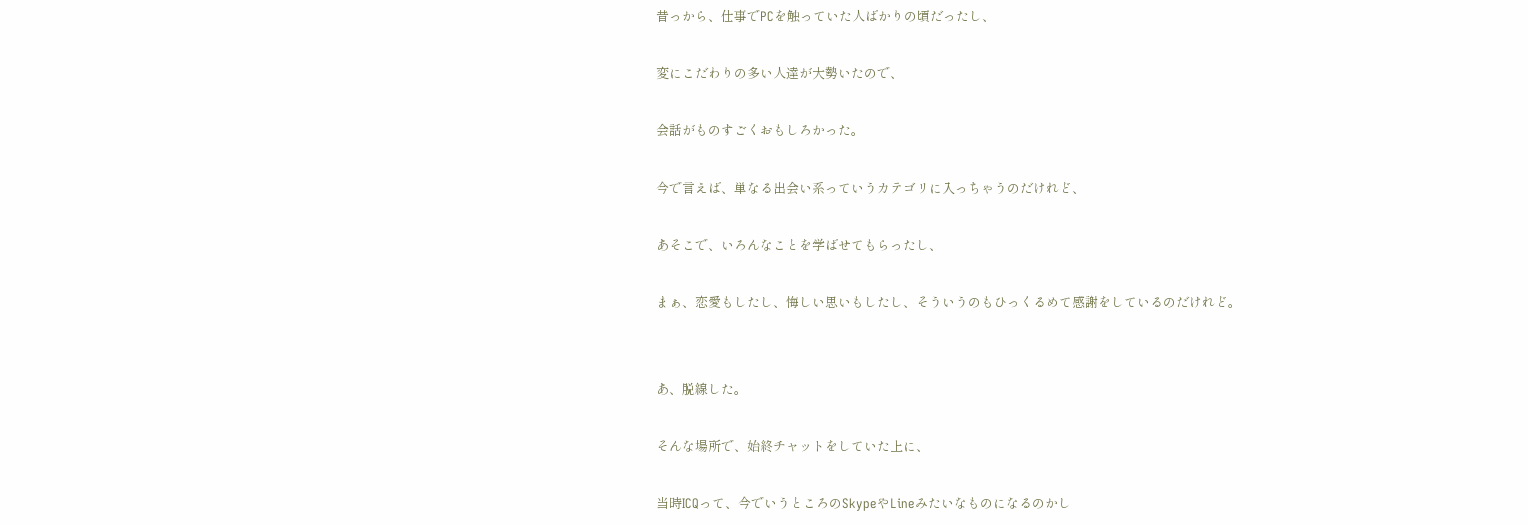昔っから、仕事でPCを触っていた人ばかりの頃だったし、

変にこだわりの多い人達が大勢いたので、

会話がものすごくおもしろかった。

今で言えば、単なる出会い系っていうカテゴリに入っちゃうのだけれど、

あそこで、いろんなことを学ばせてもらったし、

まぁ、恋愛もしたし、悔しい思いもしたし、そういうのもひっくるめて感謝をしているのだけれど。


あ、脱線した。

そんな場所で、始終チャットをしていた上に、

当時ICQって、今でいうところのSkypeやLineみたいなものになるのかし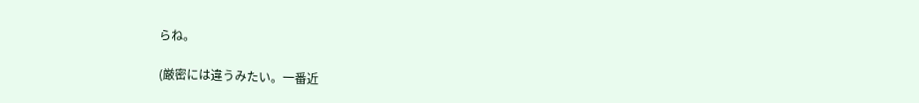らね。

(厳密には違うみたい。一番近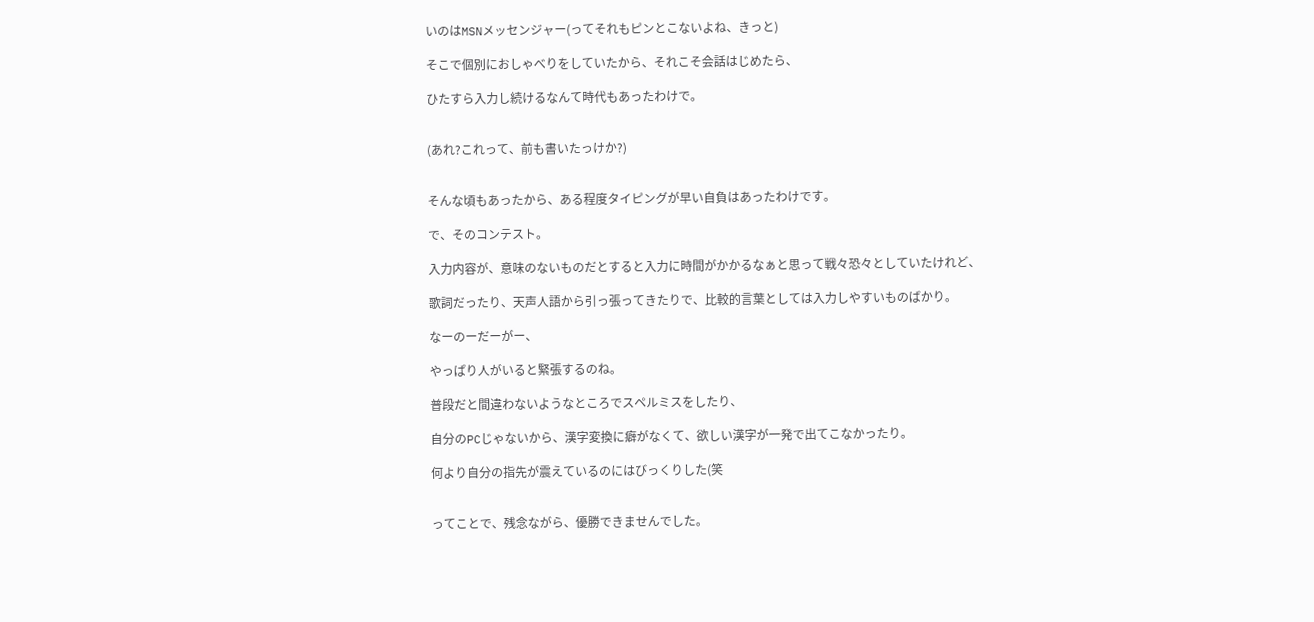いのはMSNメッセンジャー(ってそれもピンとこないよね、きっと)

そこで個別におしゃべりをしていたから、それこそ会話はじめたら、

ひたすら入力し続けるなんて時代もあったわけで。


(あれ?これって、前も書いたっけか?)


そんな頃もあったから、ある程度タイピングが早い自負はあったわけです。

で、そのコンテスト。

入力内容が、意味のないものだとすると入力に時間がかかるなぁと思って戦々恐々としていたけれど、

歌詞だったり、天声人語から引っ張ってきたりで、比較的言葉としては入力しやすいものばかり。

なーのーだーがー、

やっぱり人がいると緊張するのね。

普段だと間違わないようなところでスペルミスをしたり、

自分のPCじゃないから、漢字変換に癖がなくて、欲しい漢字が一発で出てこなかったり。

何より自分の指先が震えているのにはびっくりした(笑


ってことで、残念ながら、優勝できませんでした。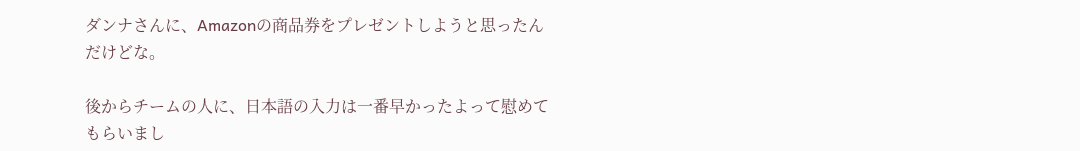ダンナさんに、Amazonの商品券をプレゼントしようと思ったんだけどな。

後からチームの人に、日本語の入力は一番早かったよって慰めてもらいまし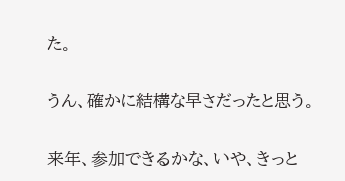た。

うん、確かに結構な早さだったと思う。

来年、参加できるかな、いや、きっと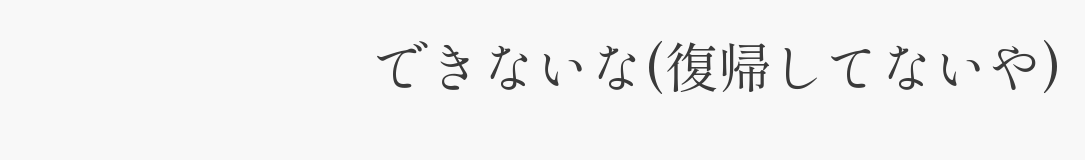できないな(復帰してないや)